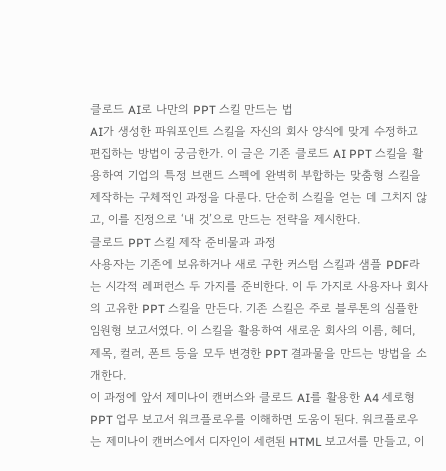클로드 AI로 나만의 PPT 스킬 만드는 법
AI가 생성한 파워포인트 스킬을 자신의 회사 양식에 맞게 수정하고 편집하는 방법이 궁금한가. 이 글은 기존 클로드 AI PPT 스킬을 활용하여 기업의 특정 브랜드 스펙에 완벽히 부합하는 맞춤형 스킬을 제작하는 구체적인 과정을 다룬다. 단순히 스킬을 얻는 데 그치지 않고, 이를 진정으로 ‘내 것’으로 만드는 전략을 제시한다.
클로드 PPT 스킬 제작 준비물과 과정
사용자는 기존에 보유하거나 새로 구한 커스텀 스킬과 샘플 PDF라는 시각적 레퍼런스 두 가지를 준비한다. 이 두 가지로 사용자나 회사의 고유한 PPT 스킬을 만든다. 기존 스킬은 주로 블루톤의 심플한 임원형 보고서였다. 이 스킬을 활용하여 새로운 회사의 이름, 헤더, 제목, 컬러, 폰트 등을 모두 변경한 PPT 결과물을 만드는 방법을 소개한다.
이 과정에 앞서 제미나이 캔버스와 클로드 AI를 활용한 A4 세로형 PPT 업무 보고서 워크플로우를 이해하면 도움이 된다. 워크플로우는 제미나이 캔버스에서 디자인이 세련된 HTML 보고서를 만들고, 이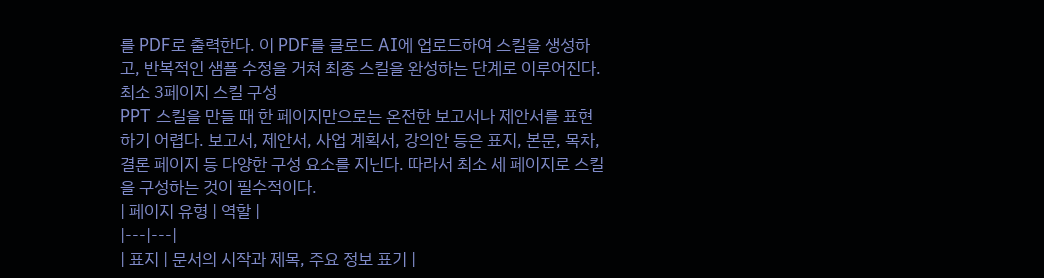를 PDF로 출력한다. 이 PDF를 클로드 AI에 업로드하여 스킬을 생성하고, 반복적인 샘플 수정을 거쳐 최종 스킬을 완성하는 단계로 이루어진다.
최소 3페이지 스킬 구성
PPT 스킬을 만들 때 한 페이지만으로는 온전한 보고서나 제안서를 표현하기 어렵다. 보고서, 제안서, 사업 계획서, 강의안 등은 표지, 본문, 목차, 결론 페이지 등 다양한 구성 요소를 지닌다. 따라서 최소 세 페이지로 스킬을 구성하는 것이 필수적이다.
| 페이지 유형 | 역할 |
|---|---|
| 표지 | 문서의 시작과 제목, 주요 정보 표기 |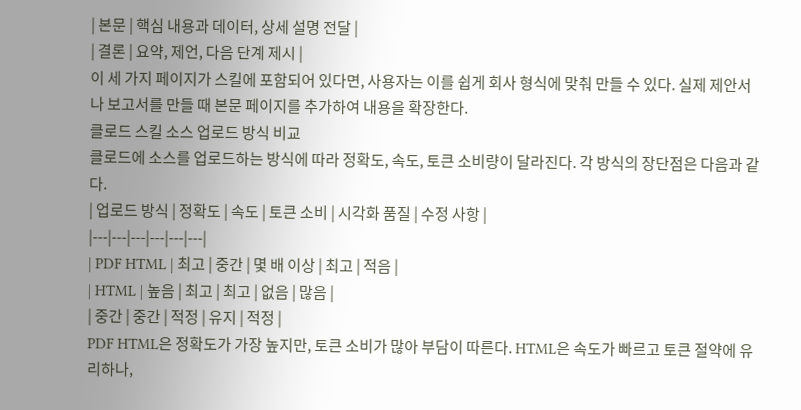| 본문 | 핵심 내용과 데이터, 상세 설명 전달 |
| 결론 | 요약, 제언, 다음 단계 제시 |
이 세 가지 페이지가 스킬에 포함되어 있다면, 사용자는 이를 쉽게 회사 형식에 맞춰 만들 수 있다. 실제 제안서나 보고서를 만들 때 본문 페이지를 추가하여 내용을 확장한다.
클로드 스킬 소스 업로드 방식 비교
클로드에 소스를 업로드하는 방식에 따라 정확도, 속도, 토큰 소비량이 달라진다. 각 방식의 장단점은 다음과 같다.
| 업로드 방식 | 정확도 | 속도 | 토큰 소비 | 시각화 품질 | 수정 사항 |
|---|---|---|---|---|---|
| PDF HTML | 최고 | 중간 | 몇 배 이상 | 최고 | 적음 |
| HTML | 높음 | 최고 | 최고 | 없음 | 많음 |
| 중간 | 중간 | 적정 | 유지 | 적정 |
PDF HTML은 정확도가 가장 높지만, 토큰 소비가 많아 부담이 따른다. HTML은 속도가 빠르고 토큰 절약에 유리하나,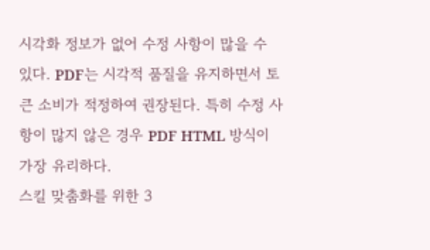시각화 정보가 없어 수정 사항이 많을 수 있다. PDF는 시각적 품질을 유지하면서 토큰 소비가 적정하여 권장된다. 특히 수정 사항이 많지 않은 경우 PDF HTML 방식이 가장 유리하다.
스킬 맞춤화를 위한 3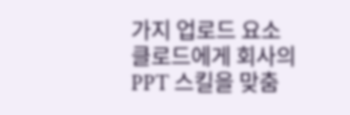가지 업로드 요소
클로드에게 회사의 PPT 스킬을 맞춤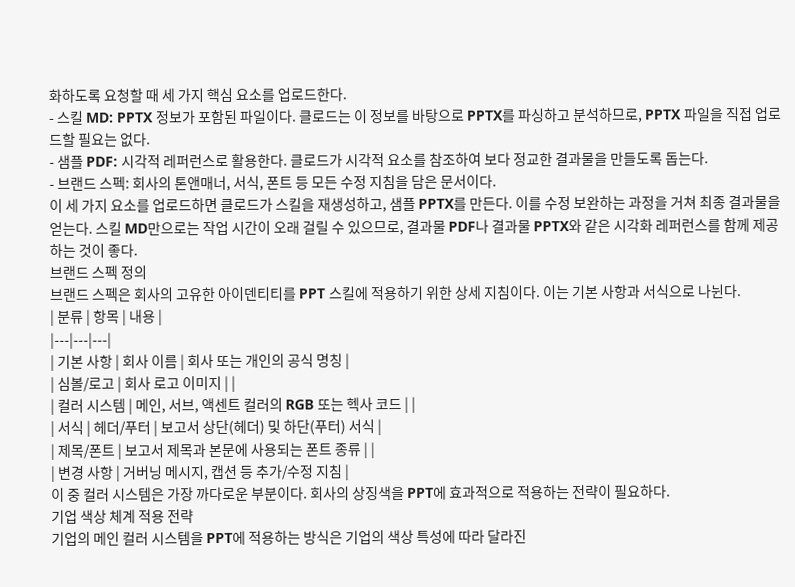화하도록 요청할 때 세 가지 핵심 요소를 업로드한다.
- 스킬 MD: PPTX 정보가 포함된 파일이다. 클로드는 이 정보를 바탕으로 PPTX를 파싱하고 분석하므로, PPTX 파일을 직접 업로드할 필요는 없다.
- 샘플 PDF: 시각적 레퍼런스로 활용한다. 클로드가 시각적 요소를 참조하여 보다 정교한 결과물을 만들도록 돕는다.
- 브랜드 스펙: 회사의 톤앤매너, 서식, 폰트 등 모든 수정 지침을 담은 문서이다.
이 세 가지 요소를 업로드하면 클로드가 스킬을 재생성하고, 샘플 PPTX를 만든다. 이를 수정 보완하는 과정을 거쳐 최종 결과물을 얻는다. 스킬 MD만으로는 작업 시간이 오래 걸릴 수 있으므로, 결과물 PDF나 결과물 PPTX와 같은 시각화 레퍼런스를 함께 제공하는 것이 좋다.
브랜드 스펙 정의
브랜드 스펙은 회사의 고유한 아이덴티티를 PPT 스킬에 적용하기 위한 상세 지침이다. 이는 기본 사항과 서식으로 나뉜다.
| 분류 | 항목 | 내용 |
|---|---|---|
| 기본 사항 | 회사 이름 | 회사 또는 개인의 공식 명칭 |
| 심볼/로고 | 회사 로고 이미지 | |
| 컬러 시스템 | 메인, 서브, 액센트 컬러의 RGB 또는 헥사 코드 | |
| 서식 | 헤더/푸터 | 보고서 상단(헤더) 및 하단(푸터) 서식 |
| 제목/폰트 | 보고서 제목과 본문에 사용되는 폰트 종류 | |
| 변경 사항 | 거버닝 메시지, 캡션 등 추가/수정 지침 |
이 중 컬러 시스템은 가장 까다로운 부분이다. 회사의 상징색을 PPT에 효과적으로 적용하는 전략이 필요하다.
기업 색상 체계 적용 전략
기업의 메인 컬러 시스템을 PPT에 적용하는 방식은 기업의 색상 특성에 따라 달라진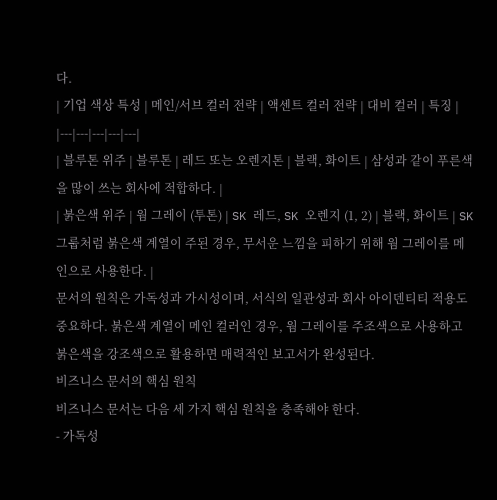다.
| 기업 색상 특성 | 메인/서브 컬러 전략 | 액센트 컬러 전략 | 대비 컬러 | 특징 |
|---|---|---|---|---|
| 블루톤 위주 | 블루톤 | 레드 또는 오렌지톤 | 블랙, 화이트 | 삼성과 같이 푸른색을 많이 쓰는 회사에 적합하다. |
| 붉은색 위주 | 웜 그레이 (투톤) | SK 레드, SK 오렌지 (1, 2) | 블랙, 화이트 | SK 그룹처럼 붉은색 계열이 주된 경우, 무서운 느낌을 피하기 위해 웜 그레이를 메인으로 사용한다. |
문서의 원칙은 가독성과 가시성이며, 서식의 일관성과 회사 아이덴티티 적용도 중요하다. 붉은색 계열이 메인 컬러인 경우, 웜 그레이를 주조색으로 사용하고 붉은색을 강조색으로 활용하면 매력적인 보고서가 완성된다.
비즈니스 문서의 핵심 원칙
비즈니스 문서는 다음 세 가지 핵심 원칙을 충족해야 한다.
- 가독성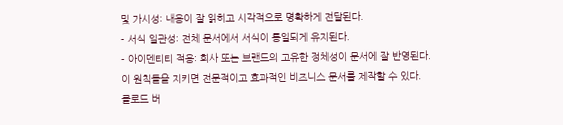및 가시성: 내용이 잘 읽히고 시각적으로 명확하게 전달된다.
- 서식 일관성: 전체 문서에서 서식이 통일되게 유지된다.
- 아이덴티티 적용: 회사 또는 브랜드의 고유한 정체성이 문서에 잘 반영된다.
이 원칙들을 지키면 전문적이고 효과적인 비즈니스 문서를 제작할 수 있다.
클로드 버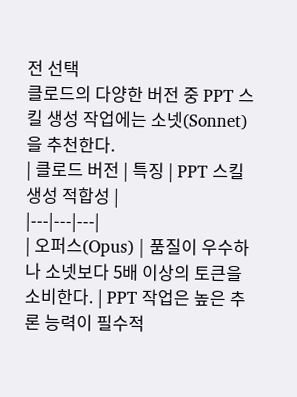전 선택
클로드의 다양한 버전 중 PPT 스킬 생성 작업에는 소넷(Sonnet)을 추천한다.
| 클로드 버전 | 특징 | PPT 스킬 생성 적합성 |
|---|---|---|
| 오퍼스(Opus) | 품질이 우수하나 소넷보다 5배 이상의 토큰을 소비한다. | PPT 작업은 높은 추론 능력이 필수적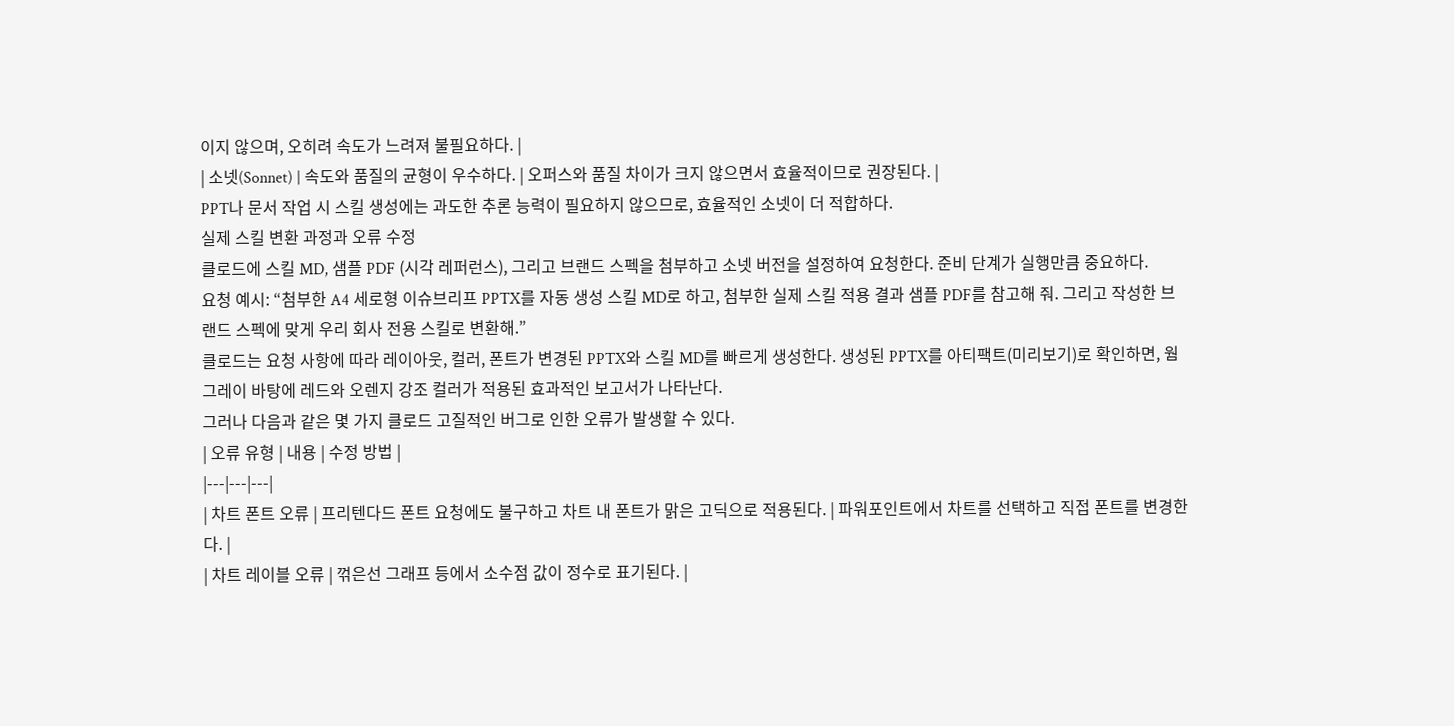이지 않으며, 오히려 속도가 느려져 불필요하다. |
| 소넷(Sonnet) | 속도와 품질의 균형이 우수하다. | 오퍼스와 품질 차이가 크지 않으면서 효율적이므로 권장된다. |
PPT나 문서 작업 시 스킬 생성에는 과도한 추론 능력이 필요하지 않으므로, 효율적인 소넷이 더 적합하다.
실제 스킬 변환 과정과 오류 수정
클로드에 스킬 MD, 샘플 PDF (시각 레퍼런스), 그리고 브랜드 스펙을 첨부하고 소넷 버전을 설정하여 요청한다. 준비 단계가 실행만큼 중요하다.
요청 예시: “첨부한 A4 세로형 이슈브리프 PPTX를 자동 생성 스킬 MD로 하고, 첨부한 실제 스킬 적용 결과 샘플 PDF를 참고해 줘. 그리고 작성한 브랜드 스펙에 맞게 우리 회사 전용 스킬로 변환해.”
클로드는 요청 사항에 따라 레이아웃, 컬러, 폰트가 변경된 PPTX와 스킬 MD를 빠르게 생성한다. 생성된 PPTX를 아티팩트(미리보기)로 확인하면, 웜 그레이 바탕에 레드와 오렌지 강조 컬러가 적용된 효과적인 보고서가 나타난다.
그러나 다음과 같은 몇 가지 클로드 고질적인 버그로 인한 오류가 발생할 수 있다.
| 오류 유형 | 내용 | 수정 방법 |
|---|---|---|
| 차트 폰트 오류 | 프리텐다드 폰트 요청에도 불구하고 차트 내 폰트가 맑은 고딕으로 적용된다. | 파워포인트에서 차트를 선택하고 직접 폰트를 변경한다. |
| 차트 레이블 오류 | 꺾은선 그래프 등에서 소수점 값이 정수로 표기된다. |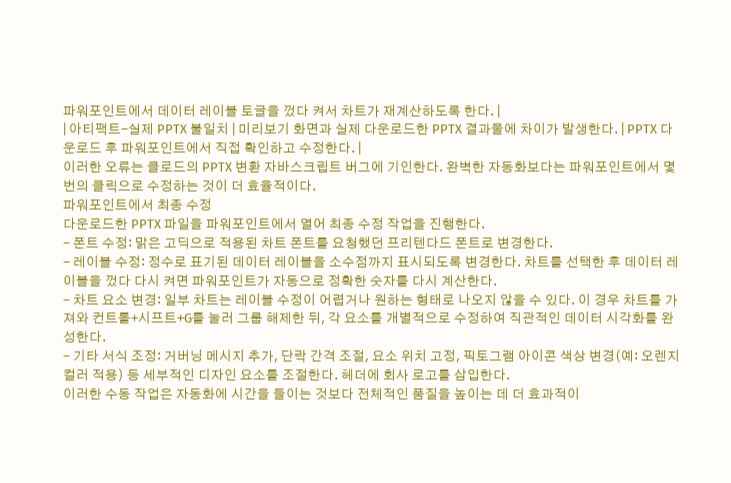파워포인트에서 데이터 레이블 토글을 껐다 켜서 차트가 재계산하도록 한다. |
| 아티팩트-실제 PPTX 불일치 | 미리보기 화면과 실제 다운로드한 PPTX 결과물에 차이가 발생한다. | PPTX 다운로드 후 파워포인트에서 직접 확인하고 수정한다. |
이러한 오류는 클로드의 PPTX 변환 자바스크립트 버그에 기인한다. 완벽한 자동화보다는 파워포인트에서 몇 번의 클릭으로 수정하는 것이 더 효율적이다.
파워포인트에서 최종 수정
다운로드한 PPTX 파일을 파워포인트에서 열어 최종 수정 작업을 진행한다.
- 폰트 수정: 맑은 고딕으로 적용된 차트 폰트를 요청했던 프리텐다드 폰트로 변경한다.
- 레이블 수정: 정수로 표기된 데이터 레이블을 소수점까지 표시되도록 변경한다. 차트를 선택한 후 데이터 레이블을 껐다 다시 켜면 파워포인트가 자동으로 정확한 숫자를 다시 계산한다.
- 차트 요소 변경: 일부 차트는 레이블 수정이 어렵거나 원하는 형태로 나오지 않을 수 있다. 이 경우 차트를 가져와 컨트롤+시프트+G를 눌러 그룹 해제한 뒤, 각 요소를 개별적으로 수정하여 직관적인 데이터 시각화를 완성한다.
- 기타 서식 조정: 거버닝 메시지 추가, 단락 간격 조절, 요소 위치 고정, 픽토그램 아이콘 색상 변경(예: 오렌지 컬러 적용) 등 세부적인 디자인 요소를 조절한다. 헤더에 회사 로고를 삽입한다.
이러한 수동 작업은 자동화에 시간을 들이는 것보다 전체적인 품질을 높이는 데 더 효과적이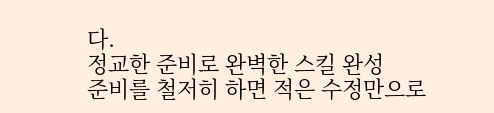다.
정교한 준비로 완벽한 스킬 완성
준비를 철저히 하면 적은 수정만으로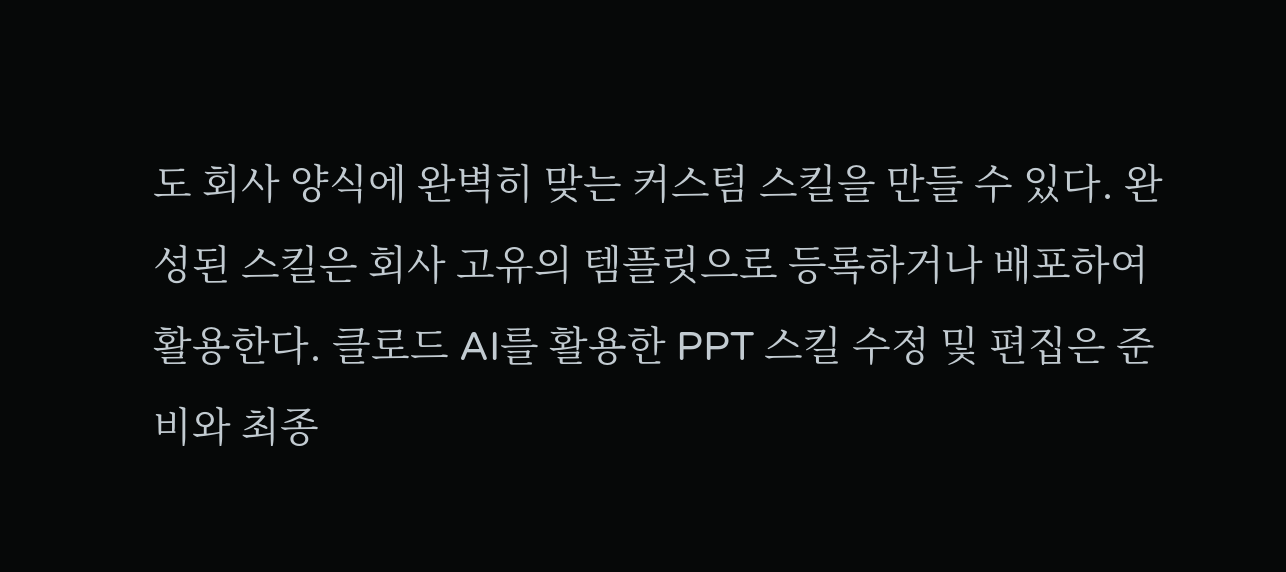도 회사 양식에 완벽히 맞는 커스텀 스킬을 만들 수 있다. 완성된 스킬은 회사 고유의 템플릿으로 등록하거나 배포하여 활용한다. 클로드 AI를 활용한 PPT 스킬 수정 및 편집은 준비와 최종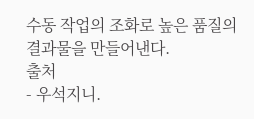수동 작업의 조화로 높은 품질의 결과물을 만들어낸다.
출처
- 우석지니.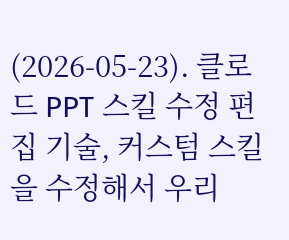(2026-05-23). 클로드 PPT 스킬 수정 편집 기술, 커스텀 스킬을 수정해서 우리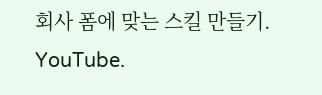회사 폼에 맞는 스킬 만들기. YouTube.